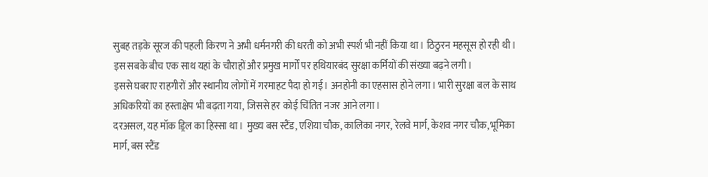सुबह तड़के सूरज की पहली किरण ने अभी धर्मनगरी की धरती को अभी स्पर्श भी नहीं किया था। ठिठुरन महसूस हो रही थी। इस सबके बीच एक साथ यहां के चौराहों और प्रमुख मार्गों पर हथियारबंद सुरक्षा कर्मियों की संख्या बढ़ने लगी।
इससे घबराए राहगीरों और स्थानीय लोगों में गरमाहट पैदा हो गई। अनहोनी का एहसास होने लगा। भारी सुरक्षा बल के साथ अधिकरियों का हस्ताक्षेप भी बढ़ता गया, जिससे हर कोई चिंतित नजर आने लगा।
दरअसल, यह मॉक ड्रिल का हिस्सा था। मुख्य बस स्टैंड, एशिया चौक, कालिका नगर, रेलवे मार्ग, केशव नगर चौक, भूमिका मार्ग, बस स्टैंड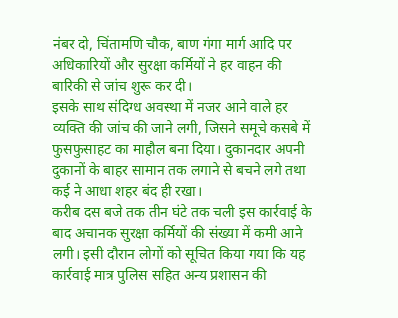नंबर दो, चिंतामणि चौक, बाण गंगा मार्ग आदि पर अधिकारियों और सुरक्षा कर्मियों ने हर वाहन की बारिकी से जांच शुरू कर दी।
इसके साथ संदिग्ध अवस्था में नजर आने वाले हर व्यक्ति की जांच की जाने लगी, जिसने समूचे कसबे में फुसफुसाहट का माहौल बना दिया। दुकानदार अपनी दुकानों के बाहर सामान तक लगाने से बचने लगे तथा कई ने आधा शहर बंद ही रखा।
करीब दस बजे तक तीन घंटे तक चली इस कार्रवाई के बाद अचानक सुरक्षा कर्मियों की संख्या में कमी आने लगी। इसी दौरान लोगों को सूचित किया गया कि यह कार्रवाई मात्र पुलिस सहित अन्य प्रशासन की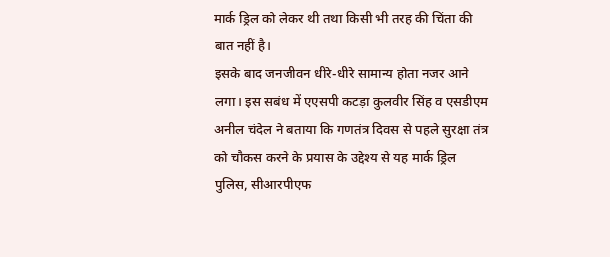मार्क ड्रिल को लेकर थी तथा किसी भी तरह की चिंता की बात नहीं है।
इसके बाद जनजीवन धीरे-धीरे सामान्य होता नजर आने लगा। इस सबंध में एएसपी कटड़ा कुलवीर सिंह व एसडीएम अनील चंदेल ने बताया कि गणतंत्र दिवस से पहले सुरक्षा तंत्र को चौकस करने के प्रयास के उद्देश्य से यह मार्क ड्रिल पुलिस, सीआरपीएफ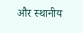और स्थानीय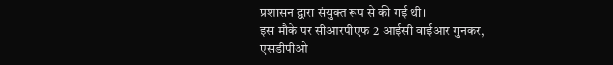प्रशासन द्वारा संयुक्त रूप से की गई थी।
इस मौके पर सीआरपीएफ 2 आईसी वाईआर गुनकर, एसडीपीओ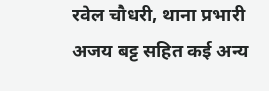रवेल चौधरी, थाना प्रभारी अजय बट्ट सहित कई अन्य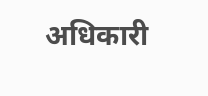अधिकारी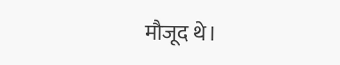मौजूद थे।